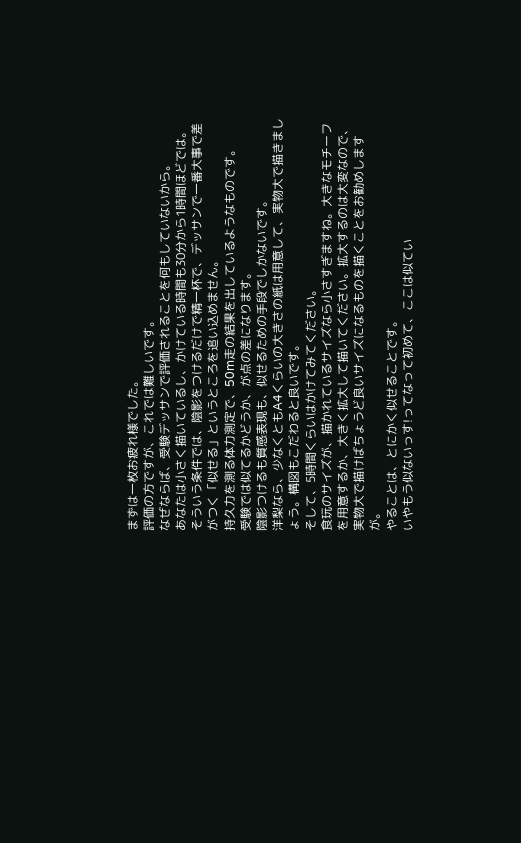まずは一枚お疲れ様でした。
評価の方ですが、これでは難しいです。
なぜならば、受験デッサンで評価されることを何もしていないから。
あなたは小さく描いているし、かけている時間も30分から1時間ほどでは。
そういう条件では、陰影をつけるだけで精一杯で、デッサンで一番大事で差がつく「似せる」というところを追い込めません。
持久力を測る体力測定で、50m走の結果を出しているようなものです。
受験では似てるかどうか、が点の差になります。
陰影つけるも質感表現も、似せるための手段でしかないです。
洋梨なら、少なくともA4くらいの大きさの紙は用意して、実物大で描きましょう。構図もこだわると良いです。
そして、5時間くらいはかけてみてください。
食玩のサイズが、描かれているサイズなら小さすぎますね。大きなモチーフを用意するか、大きく拡大して描いてください。拡大するのは大変なので、実物大で描けばちょうど良いサイズになるものを描くことをお勧めしますが。
やることは、とにかく似せることです。
いやもう似ないっす!ってなって初めて、ここは似てい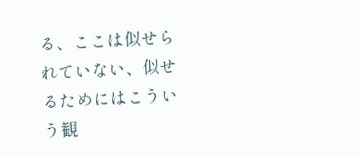る、ここは似せられていない、似せるためにはこういう観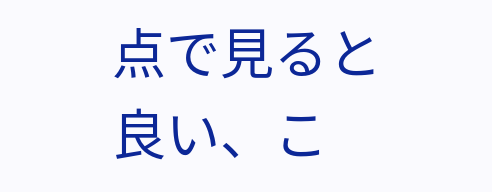点で見ると良い、こ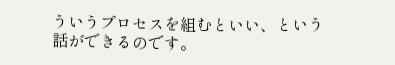ういうプロセスを組むといい、という話ができるのです。